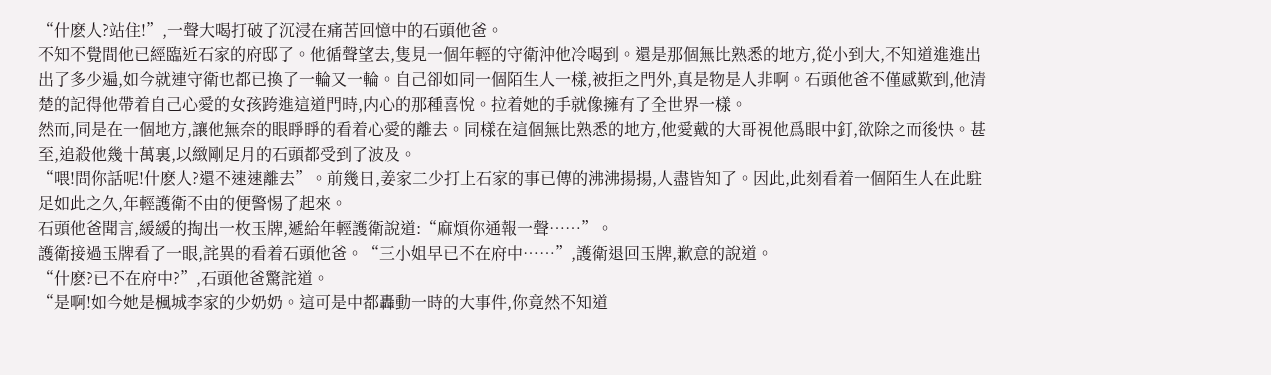“什麽人?站住!”,一聲大喝打破了沉浸在痛苦回憶中的石頭他爸。
不知不覺間他已經臨近石家的府邸了。他循聲望去,隻見一個年輕的守衛沖他冷喝到。還是那個無比熟悉的地方,從小到大,不知道進進出出了多少遍,如今就連守衛也都已換了一輪又一輪。自己卻如同一個陌生人一樣,被拒之門外,真是物是人非啊。石頭他爸不僅感歎到,他清楚的記得他帶着自己心愛的女孩跨進這道門時,内心的那種喜悅。拉着她的手就像擁有了全世界一樣。
然而,同是在一個地方,讓他無奈的眼睜睜的看着心愛的離去。同樣在這個無比熟悉的地方,他愛戴的大哥視他爲眼中釘,欲除之而後快。甚至,追殺他幾十萬裏,以緻剛足月的石頭都受到了波及。
“喂!問你話呢!什麽人?還不速速離去”。前幾日,姜家二少打上石家的事已傳的沸沸揚揚,人盡皆知了。因此,此刻看着一個陌生人在此駐足如此之久,年輕護衛不由的便警惕了起來。
石頭他爸聞言,緩緩的掏出一枚玉牌,遞給年輕護衛說道:“麻煩你通報一聲……”。
護衛接過玉牌看了一眼,詫異的看着石頭他爸。“三小姐早已不在府中……”,護衛退回玉牌,歉意的說道。
“什麽?已不在府中?”,石頭他爸驚詫道。
“是啊!如今她是楓城李家的少奶奶。這可是中都轟動一時的大事件,你竟然不知道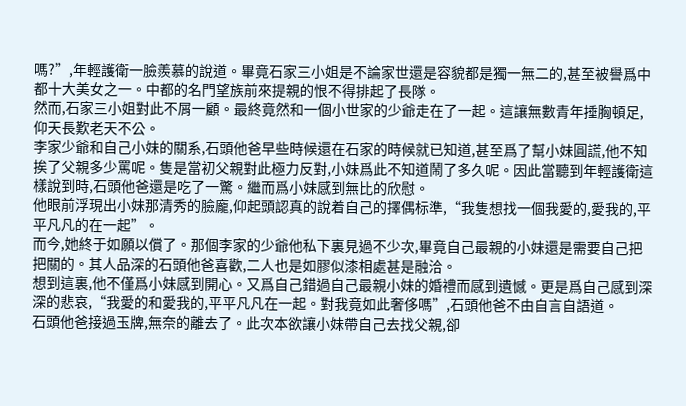嗎?”,年輕護衛一臉羨慕的說道。畢竟石家三小姐是不論家世還是容貌都是獨一無二的,甚至被譽爲中都十大美女之一。中都的名門望族前來提親的恨不得排起了長隊。
然而,石家三小姐對此不屑一顧。最終竟然和一個小世家的少爺走在了一起。這讓無數青年捶胸頓足,仰天長歎老天不公。
李家少爺和自己小妹的關系,石頭他爸早些時候還在石家的時候就已知道,甚至爲了幫小妹圓謊,他不知挨了父親多少罵呢。隻是當初父親對此極力反對,小妹爲此不知道鬧了多久呢。因此當聽到年輕護衛這樣說到時,石頭他爸還是吃了一驚。繼而爲小妹感到無比的欣慰。
他眼前浮現出小妹那清秀的臉龐,仰起頭認真的說着自己的擇偶标準,“我隻想找一個我愛的,愛我的,平平凡凡的在一起”。
而今,她終于如願以償了。那個李家的少爺他私下裏見過不少次,畢竟自己最親的小妹還是需要自己把把關的。其人品深的石頭他爸喜歡,二人也是如膠似漆相處甚是融洽。
想到這裏,他不僅爲小妹感到開心。又爲自己錯過自己最親小妹的婚禮而感到遺憾。更是爲自己感到深深的悲哀,“我愛的和愛我的,平平凡凡在一起。對我竟如此奢侈嗎”,石頭他爸不由自言自語道。
石頭他爸接過玉牌,無奈的離去了。此次本欲讓小妹帶自己去找父親,卻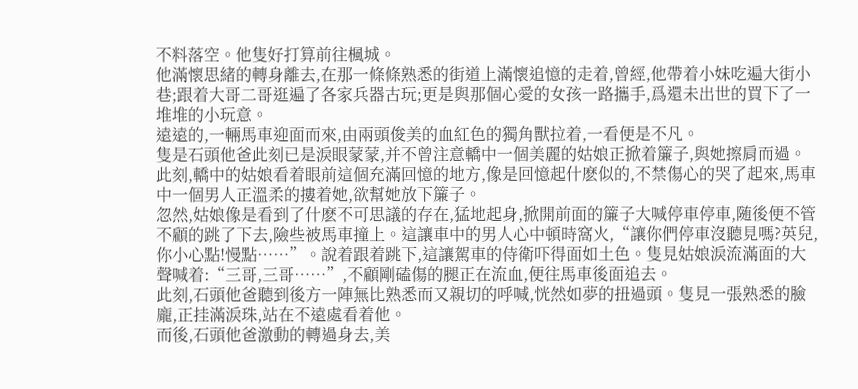不料落空。他隻好打算前往楓城。
他滿懷思緒的轉身離去,在那一條條熟悉的街道上滿懷追憶的走着,曾經,他帶着小妹吃遍大街小巷;跟着大哥二哥逛遍了各家兵器古玩;更是與那個心愛的女孩一路攜手,爲還未出世的買下了一堆堆的小玩意。
遠遠的,一輛馬車迎面而來,由兩頭俊美的血紅色的獨角獸拉着,一看便是不凡。
隻是石頭他爸此刻已是淚眼蒙蒙,并不曾注意轎中一個美麗的姑娘正掀着簾子,與她擦肩而過。此刻,轎中的姑娘看着眼前這個充滿回憶的地方,像是回憶起什麽似的,不禁傷心的哭了起來,馬車中一個男人正溫柔的摟着她,欲幫她放下簾子。
忽然,姑娘像是看到了什麽不可思議的存在,猛地起身,掀開前面的簾子大喊停車停車,随後便不管不顧的跳了下去,險些被馬車撞上。這讓車中的男人心中頓時窩火,“讓你們停車沒聽見嗎?英兒,你小心點!慢點……”。說着跟着跳下,這讓駕車的侍衛吓得面如土色。隻見姑娘淚流滿面的大聲喊着:“三哥,三哥……”,不顧剛磕傷的腿正在流血,便往馬車後面追去。
此刻,石頭他爸聽到後方一陣無比熟悉而又親切的呼喊,恍然如夢的扭過頭。隻見一張熟悉的臉龐,正挂滿淚珠,站在不遠處看着他。
而後,石頭他爸激動的轉過身去,美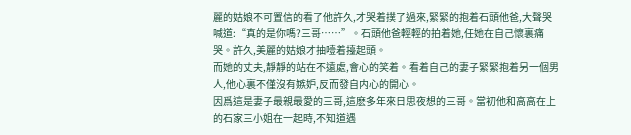麗的姑娘不可置信的看了他許久,才哭着撲了過來,緊緊的抱着石頭他爸,大聲哭喊道:“真的是你嗎?三哥……”。石頭他爸輕輕的拍着她,任她在自己懷裏痛哭。許久,美麗的姑娘才抽噎着擡起頭。
而她的丈夫,靜靜的站在不遠處,會心的笑着。看着自己的妻子緊緊抱着另一個男人,他心裏不僅沒有嫉妒,反而發自内心的開心。
因爲這是妻子最親最愛的三哥,這麽多年來日思夜想的三哥。當初他和高高在上的石家三小姐在一起時,不知道遇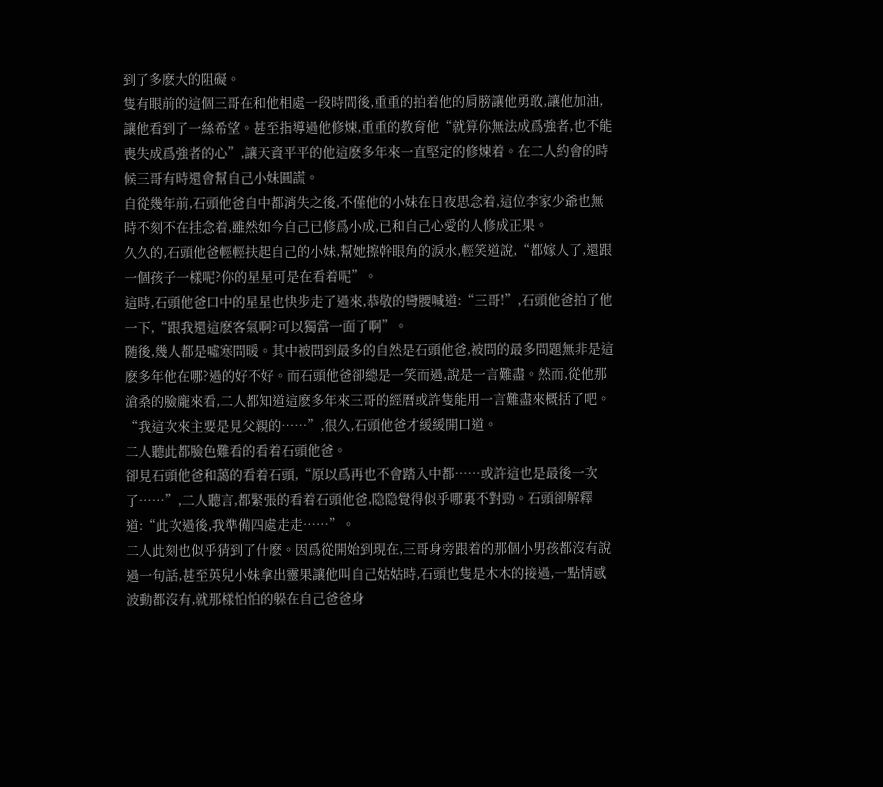到了多麽大的阻礙。
隻有眼前的這個三哥在和他相處一段時間後,重重的拍着他的肩膀讓他勇敢,讓他加油,讓他看到了一絲希望。甚至指導過他修煉,重重的教育他“就算你無法成爲強者,也不能喪失成爲強者的心”,讓天資平平的他這麽多年來一直堅定的修煉着。在二人約會的時候三哥有時還會幫自己小妹圓謊。
自從幾年前,石頭他爸自中都消失之後,不僅他的小妹在日夜思念着,這位李家少爺也無時不刻不在挂念着,雖然如今自己已修爲小成,已和自己心愛的人修成正果。
久久的,石頭他爸輕輕扶起自己的小妹,幫她擦幹眼角的淚水,輕笑道說,“都嫁人了,還跟一個孩子一樣呢?你的星星可是在看着呢”。
這時,石頭他爸口中的星星也快步走了過來,恭敬的彎腰喊道:“三哥!”,石頭他爸拍了他一下,“跟我還這麽客氣啊?可以獨當一面了啊”。
随後,幾人都是噓寒問暖。其中被問到最多的自然是石頭他爸,被問的最多問題無非是這麽多年他在哪?過的好不好。而石頭他爸卻總是一笑而過,說是一言難盡。然而,從他那滄桑的臉龐來看,二人都知道這麽多年來三哥的經曆或許隻能用一言難盡來概括了吧。
“我這次來主要是見父親的……”,很久,石頭他爸才緩緩開口道。
二人聽此都臉色難看的看着石頭他爸。
卻見石頭他爸和藹的看着石頭,“原以爲再也不會踏入中都……或許這也是最後一次了……”,二人聽言,都緊張的看着石頭他爸,隐隐覺得似乎哪裏不對勁。石頭卻解釋道:“此次過後,我準備四處走走……”。
二人此刻也似乎猜到了什麽。因爲從開始到現在,三哥身旁跟着的那個小男孩都沒有說過一句話,甚至英兒小妹拿出靈果讓他叫自己姑姑時,石頭也隻是木木的接過,一點情感波動都沒有,就那樣怕怕的躲在自己爸爸身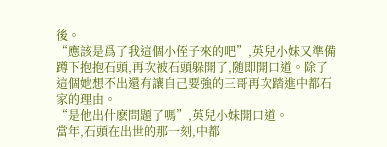後。
“應該是爲了我這個小侄子來的吧”,英兒小妹又準備蹲下抱抱石頭,再次被石頭躲開了,随即開口道。除了這個她想不出還有讓自己要強的三哥再次踏進中都石家的理由。
“是他出什麽問題了嗎”,英兒小妹開口道。
當年,石頭在出世的那一刻,中都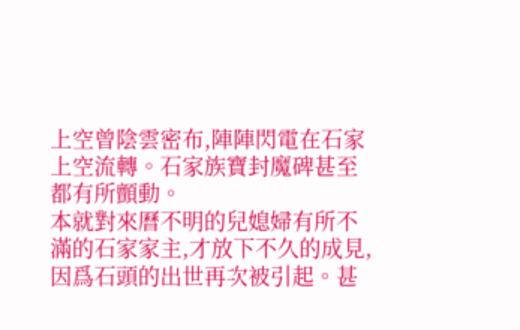上空曾陰雲密布,陣陣閃電在石家上空流轉。石家族寶封魔碑甚至都有所顫動。
本就對來曆不明的兒媳婦有所不滿的石家家主,才放下不久的成見,因爲石頭的出世再次被引起。甚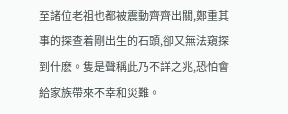至諸位老祖也都被震動齊齊出關,鄭重其事的探查着剛出生的石頭,卻又無法窺探到什麽。隻是聲稱此乃不詳之兆,恐怕會給家族帶來不幸和災難。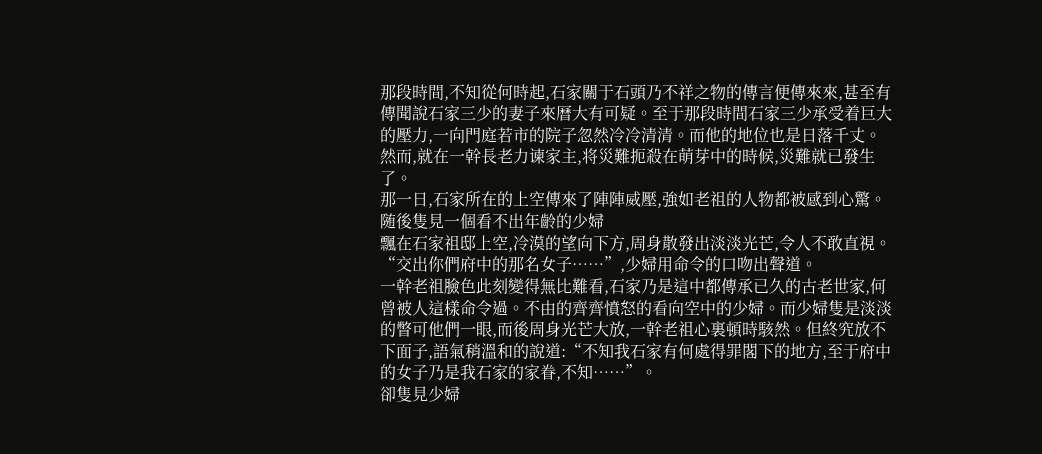那段時間,不知從何時起,石家關于石頭乃不祥之物的傳言便傳來來,甚至有傳聞說石家三少的妻子來曆大有可疑。至于那段時間石家三少承受着巨大的壓力,一向門庭若市的院子忽然冷冷清清。而他的地位也是日落千丈。
然而,就在一幹長老力谏家主,将災難扼殺在萌芽中的時候,災難就已發生了。
那一日,石家所在的上空傳來了陣陣威壓,強如老祖的人物都被感到心驚。
随後隻見一個看不出年齡的少婦
飄在石家祖邸上空,冷漠的望向下方,周身散發出淡淡光芒,令人不敢直視。“交出你們府中的那名女子……”,少婦用命令的口吻出聲道。
一幹老祖臉色此刻變得無比難看,石家乃是這中都傳承已久的古老世家,何曾被人這樣命令過。不由的齊齊憤怒的看向空中的少婦。而少婦隻是淡淡的瞥可他們一眼,而後周身光芒大放,一幹老祖心裏頓時駭然。但終究放不下面子,語氣稍溫和的說道:“不知我石家有何處得罪閣下的地方,至于府中的女子乃是我石家的家眷,不知……”。
卻隻見少婦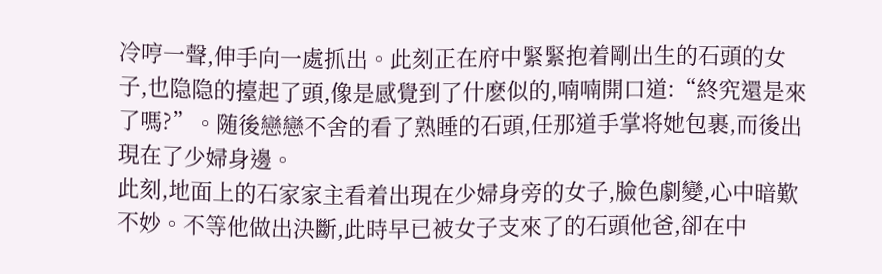冷哼一聲,伸手向一處抓出。此刻正在府中緊緊抱着剛出生的石頭的女子,也隐隐的擡起了頭,像是感覺到了什麽似的,喃喃開口道:“終究還是來了嗎?”。随後戀戀不舍的看了熟睡的石頭,任那道手掌将她包裹,而後出現在了少婦身邊。
此刻,地面上的石家家主看着出現在少婦身旁的女子,臉色劇變,心中暗歎不妙。不等他做出決斷,此時早已被女子支來了的石頭他爸,卻在中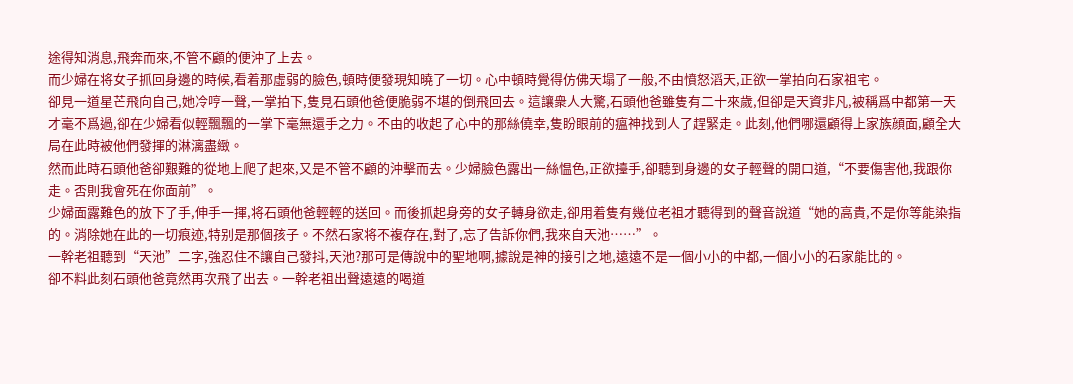途得知消息,飛奔而來,不管不顧的便沖了上去。
而少婦在将女子抓回身邊的時候,看着那虛弱的臉色,頓時便發現知曉了一切。心中頓時覺得仿佛天塌了一般,不由憤怒滔天,正欲一掌拍向石家祖宅。
卻見一道星芒飛向自己,她冷哼一聲,一掌拍下,隻見石頭他爸便脆弱不堪的倒飛回去。這讓衆人大驚,石頭他爸雖隻有二十來歲,但卻是天資非凡,被稱爲中都第一天才毫不爲過,卻在少婦看似輕飄飄的一掌下毫無還手之力。不由的收起了心中的那絲僥幸,隻盼眼前的瘟神找到人了趕緊走。此刻,他們哪還顧得上家族顔面,顧全大局在此時被他們發揮的淋漓盡緻。
然而此時石頭他爸卻艱難的從地上爬了起來,又是不管不顧的沖擊而去。少婦臉色露出一絲愠色,正欲擡手,卻聽到身邊的女子輕聲的開口道,“不要傷害他,我跟你走。否則我會死在你面前”。
少婦面露難色的放下了手,伸手一揮,将石頭他爸輕輕的送回。而後抓起身旁的女子轉身欲走,卻用着隻有幾位老祖才聽得到的聲音說道“她的高貴,不是你等能染指的。消除她在此的一切痕迹,特别是那個孩子。不然石家将不複存在,對了,忘了告訴你們,我來自天池……”。
一幹老祖聽到“天池”二字,強忍住不讓自己發抖,天池?那可是傳說中的聖地啊,據說是神的接引之地,遠遠不是一個小小的中都,一個小小的石家能比的。
卻不料此刻石頭他爸竟然再次飛了出去。一幹老祖出聲遠遠的喝道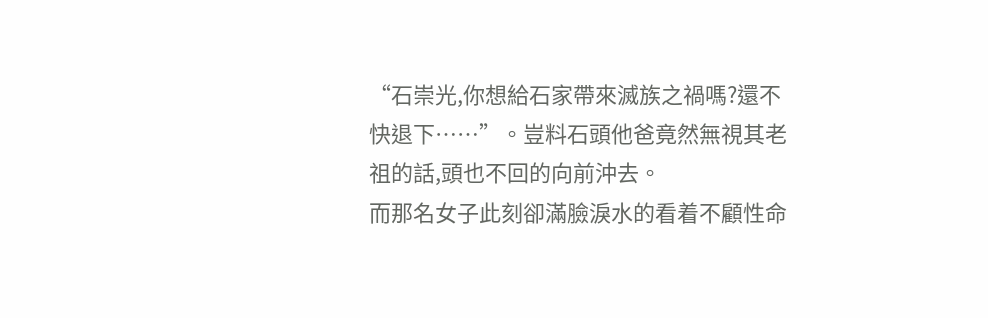“石崇光,你想給石家帶來滅族之禍嗎?還不快退下……”。豈料石頭他爸竟然無視其老祖的話,頭也不回的向前沖去。
而那名女子此刻卻滿臉淚水的看着不顧性命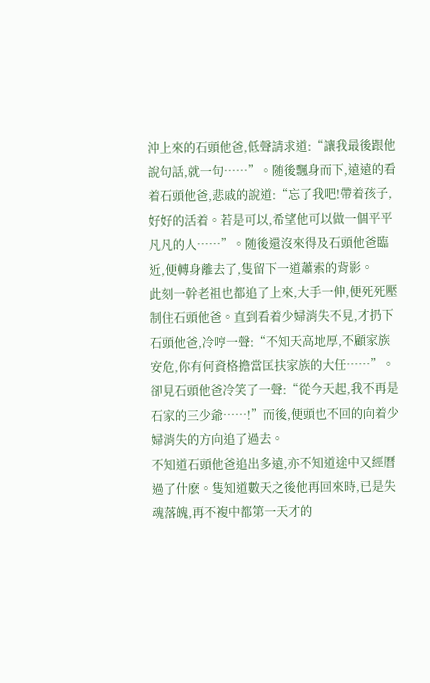沖上來的石頭他爸,低聲請求道:“讓我最後跟他說句話,就一句……”。随後飄身而下,遠遠的看着石頭他爸,悲戚的說道:“忘了我吧!帶着孩子,好好的活着。若是可以,希望他可以做一個平平凡凡的人……”。随後還沒來得及石頭他爸臨近,便轉身離去了,隻留下一道蕭索的背影。
此刻一幹老祖也都追了上來,大手一伸,便死死壓制住石頭他爸。直到看着少婦消失不見,才扔下石頭他爸,冷哼一聲:“不知天高地厚,不顧家族安危,你有何資格擔當匡扶家族的大任……”。卻見石頭他爸冷笑了一聲:“從今天起,我不再是石家的三少爺……!”而後,便頭也不回的向着少婦消失的方向追了過去。
不知道石頭他爸追出多遠,亦不知道途中又經曆過了什麽。隻知道數天之後他再回來時,已是失魂落魄,再不複中都第一天才的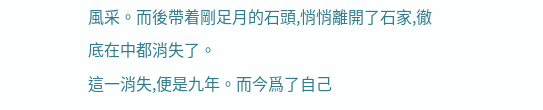風采。而後帶着剛足月的石頭,悄悄離開了石家,徹底在中都消失了。
這一消失,便是九年。而今爲了自己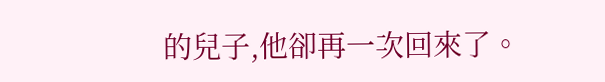的兒子,他卻再一次回來了。